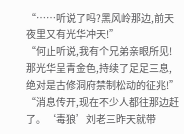“……听说了吗?黑风岭那边,前天夜里又有光华冲天!”
“何止听说,我有个兄弟亲眼所见!那光华呈青金色,持续了足足三息,绝对是古修洞府禁制松动的征兆!”
“消息传开,现在不少人都往那边赶了。‘毒狼’刘老三昨天就带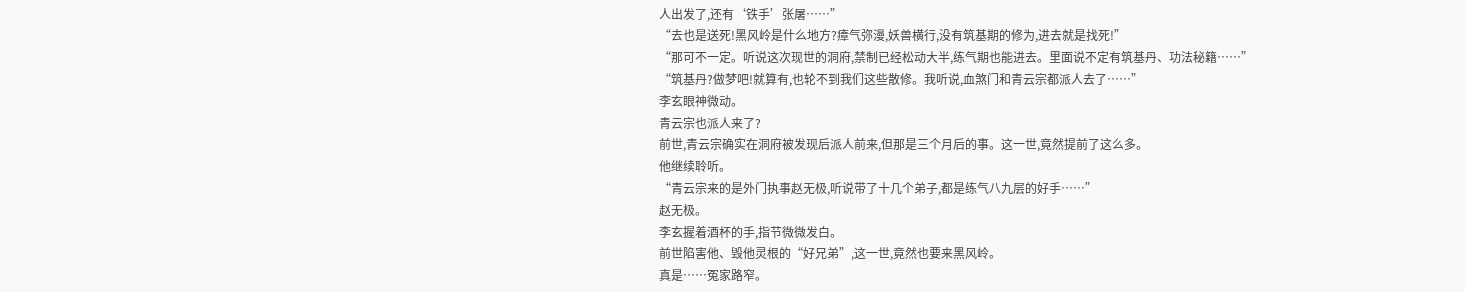人出发了,还有‘铁手’张屠……”
“去也是送死!黑风岭是什么地方?瘴气弥漫,妖兽横行,没有筑基期的修为,进去就是找死!”
“那可不一定。听说这次现世的洞府,禁制已经松动大半,练气期也能进去。里面说不定有筑基丹、功法秘籍……”
“筑基丹?做梦吧!就算有,也轮不到我们这些散修。我听说,血煞门和青云宗都派人去了……”
李玄眼神微动。
青云宗也派人来了?
前世,青云宗确实在洞府被发现后派人前来,但那是三个月后的事。这一世,竟然提前了这么多。
他继续聆听。
“青云宗来的是外门执事赵无极,听说带了十几个弟子,都是练气八九层的好手……”
赵无极。
李玄握着酒杯的手,指节微微发白。
前世陷害他、毁他灵根的“好兄弟”,这一世,竟然也要来黑风岭。
真是……冤家路窄。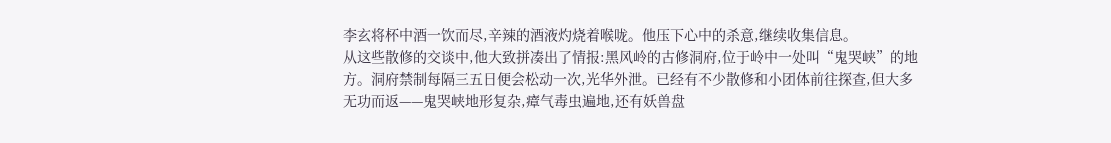李玄将杯中酒一饮而尽,辛辣的酒液灼烧着喉咙。他压下心中的杀意,继续收集信息。
从这些散修的交谈中,他大致拼凑出了情报:黑风岭的古修洞府,位于岭中一处叫“鬼哭峡”的地方。洞府禁制每隔三五日便会松动一次,光华外泄。已经有不少散修和小团体前往探查,但大多无功而返——鬼哭峡地形复杂,瘴气毒虫遍地,还有妖兽盘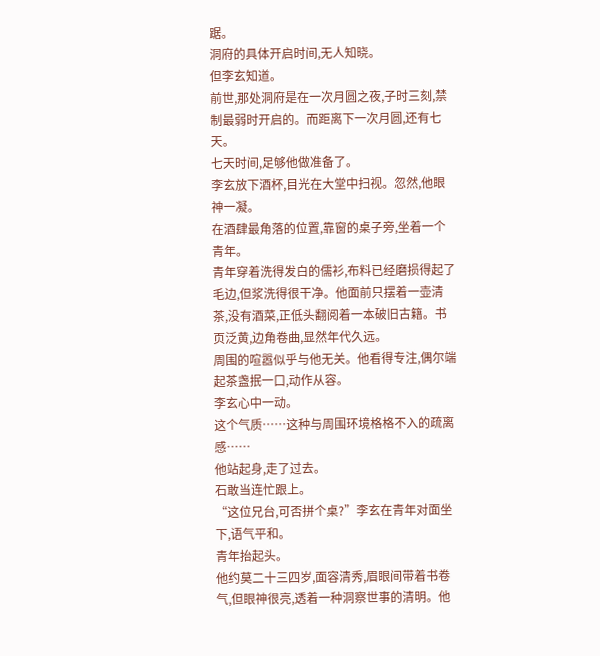踞。
洞府的具体开启时间,无人知晓。
但李玄知道。
前世,那处洞府是在一次月圆之夜,子时三刻,禁制最弱时开启的。而距离下一次月圆,还有七天。
七天时间,足够他做准备了。
李玄放下酒杯,目光在大堂中扫视。忽然,他眼神一凝。
在酒肆最角落的位置,靠窗的桌子旁,坐着一个青年。
青年穿着洗得发白的儒衫,布料已经磨损得起了毛边,但浆洗得很干净。他面前只摆着一壶清茶,没有酒菜,正低头翻阅着一本破旧古籍。书页泛黄,边角卷曲,显然年代久远。
周围的喧嚣似乎与他无关。他看得专注,偶尔端起茶盏抿一口,动作从容。
李玄心中一动。
这个气质……这种与周围环境格格不入的疏离感……
他站起身,走了过去。
石敢当连忙跟上。
“这位兄台,可否拼个桌?”李玄在青年对面坐下,语气平和。
青年抬起头。
他约莫二十三四岁,面容清秀,眉眼间带着书卷气,但眼神很亮,透着一种洞察世事的清明。他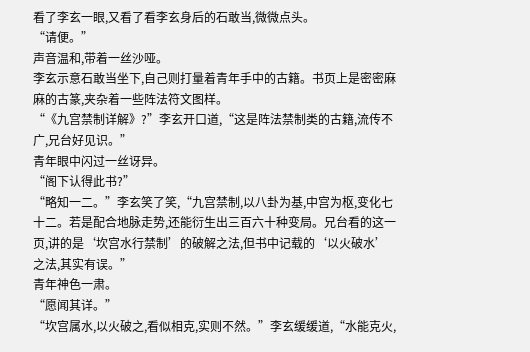看了李玄一眼,又看了看李玄身后的石敢当,微微点头。
“请便。”
声音温和,带着一丝沙哑。
李玄示意石敢当坐下,自己则打量着青年手中的古籍。书页上是密密麻麻的古篆,夹杂着一些阵法符文图样。
“《九宫禁制详解》?”李玄开口道,“这是阵法禁制类的古籍,流传不广,兄台好见识。”
青年眼中闪过一丝讶异。
“阁下认得此书?”
“略知一二。”李玄笑了笑,“九宫禁制,以八卦为基,中宫为枢,变化七十二。若是配合地脉走势,还能衍生出三百六十种变局。兄台看的这一页,讲的是‘坎宫水行禁制’的破解之法,但书中记载的‘以火破水’之法,其实有误。”
青年神色一肃。
“愿闻其详。”
“坎宫属水,以火破之,看似相克,实则不然。”李玄缓缓道,“水能克火,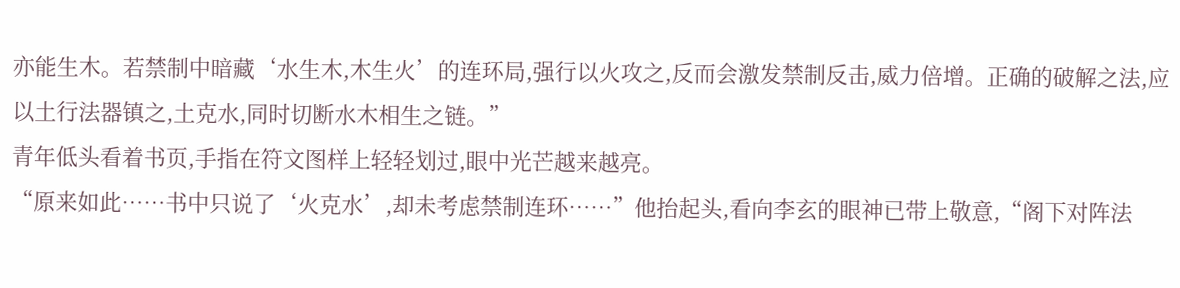亦能生木。若禁制中暗藏‘水生木,木生火’的连环局,强行以火攻之,反而会激发禁制反击,威力倍增。正确的破解之法,应以土行法器镇之,土克水,同时切断水木相生之链。”
青年低头看着书页,手指在符文图样上轻轻划过,眼中光芒越来越亮。
“原来如此……书中只说了‘火克水’,却未考虑禁制连环……”他抬起头,看向李玄的眼神已带上敬意,“阁下对阵法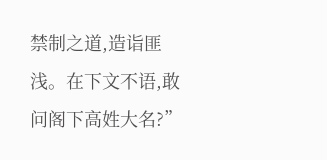禁制之道,造诣匪浅。在下文不语,敢问阁下高姓大名?”